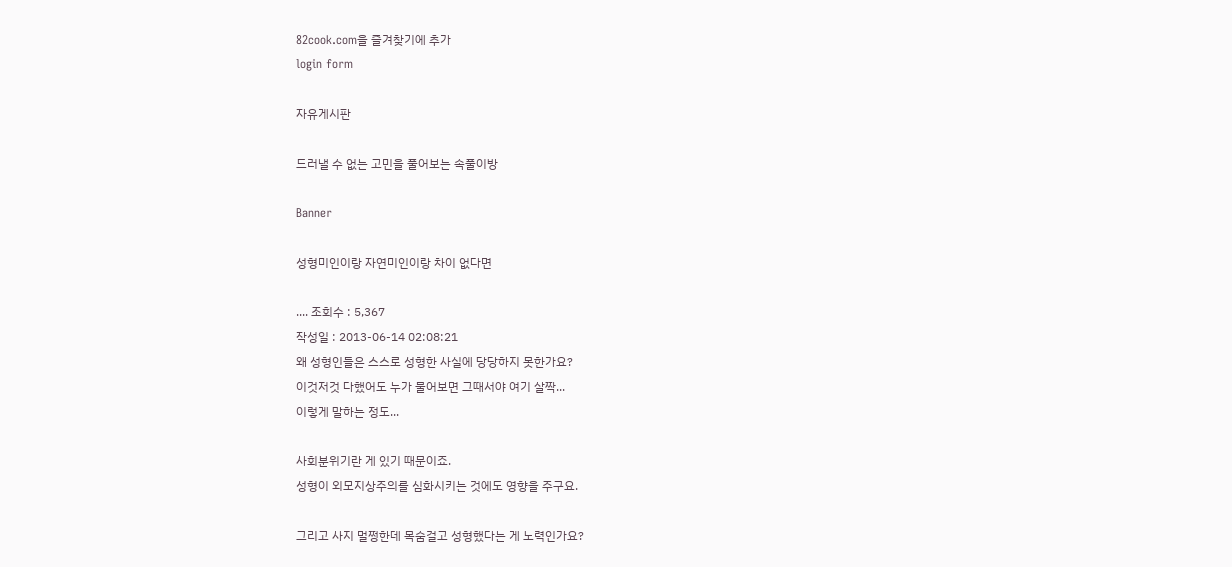82cook.com을 즐겨찾기에 추가
login form

자유게시판

드러낼 수 없는 고민을 풀어보는 속풀이방

Banner

성형미인이랑 자연미인이랑 차이 없다면

.... 조회수 : 5,367
작성일 : 2013-06-14 02:08:21
왜 성형인들은 스스로 성형한 사실에 당당하지 못한가요?
이것저것 다했어도 누가 물어보면 그때서야 여기 살짝...
이렇게 말하는 정도...

사회분위기란 게 있기 때문이죠.
성형이 외모지상주의를 심화시키는 것에도 영향을 주구요.

그리고 사지 멀쩡한데 목숨걸고 성형했다는 게 노력인가요?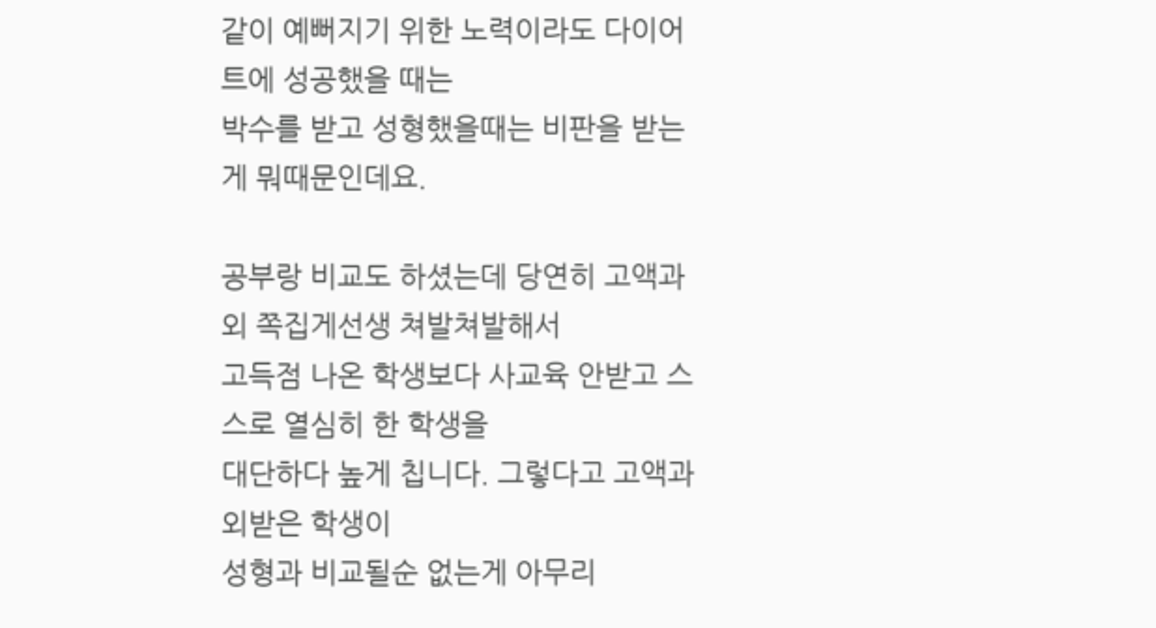같이 예뻐지기 위한 노력이라도 다이어트에 성공했을 때는
박수를 받고 성형했을때는 비판을 받는게 뭐때문인데요.

공부랑 비교도 하셨는데 당연히 고액과외 쪽집게선생 쳐발쳐발해서
고득점 나온 학생보다 사교육 안받고 스스로 열심히 한 학생을
대단하다 높게 칩니다. 그렇다고 고액과외받은 학생이
성형과 비교될순 없는게 아무리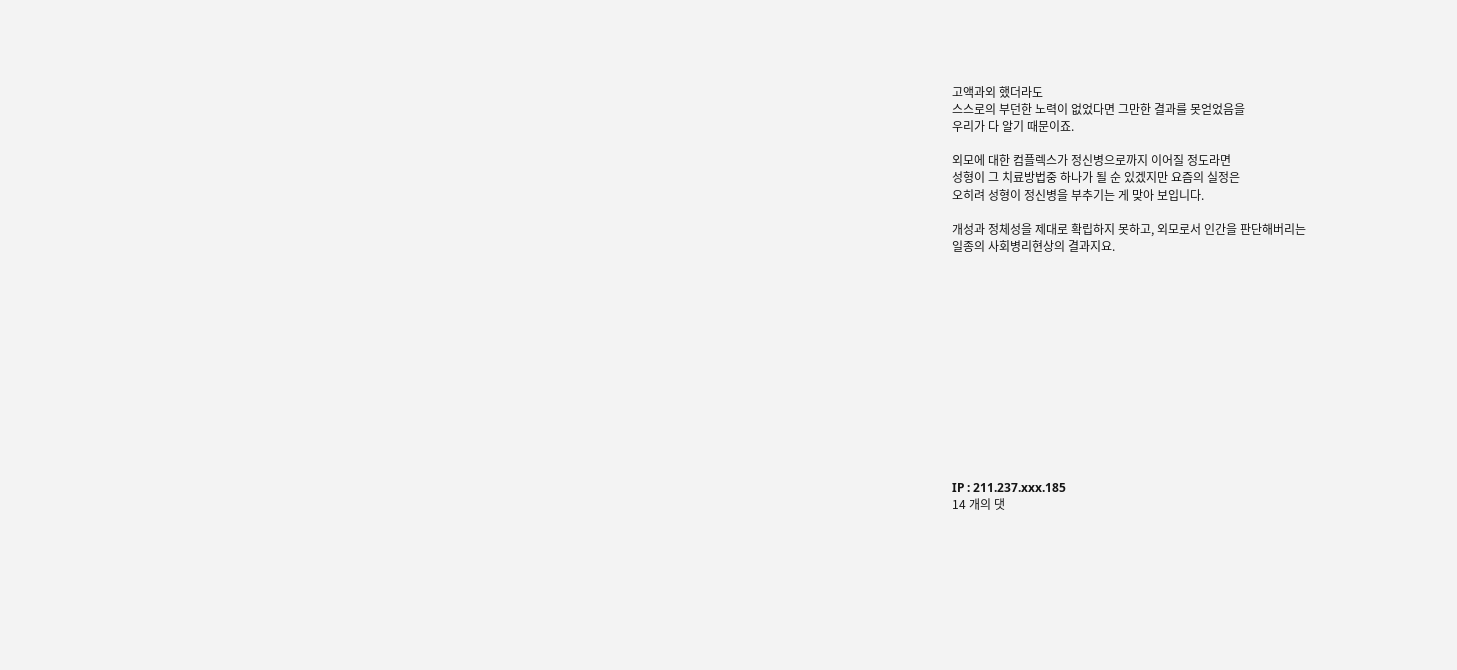고액과외 했더라도
스스로의 부던한 노력이 없었다면 그만한 결과를 못얻었음을
우리가 다 알기 때문이죠.

외모에 대한 컴플렉스가 정신병으로까지 이어질 정도라면
성형이 그 치료방법중 하나가 될 순 있겠지만 요즘의 실정은
오히려 성형이 정신병을 부추기는 게 맞아 보입니다.

개성과 정체성을 제대로 확립하지 못하고, 외모로서 인간을 판단해버리는
일종의 사회병리현상의 결과지요.













IP : 211.237.xxx.185
14 개의 댓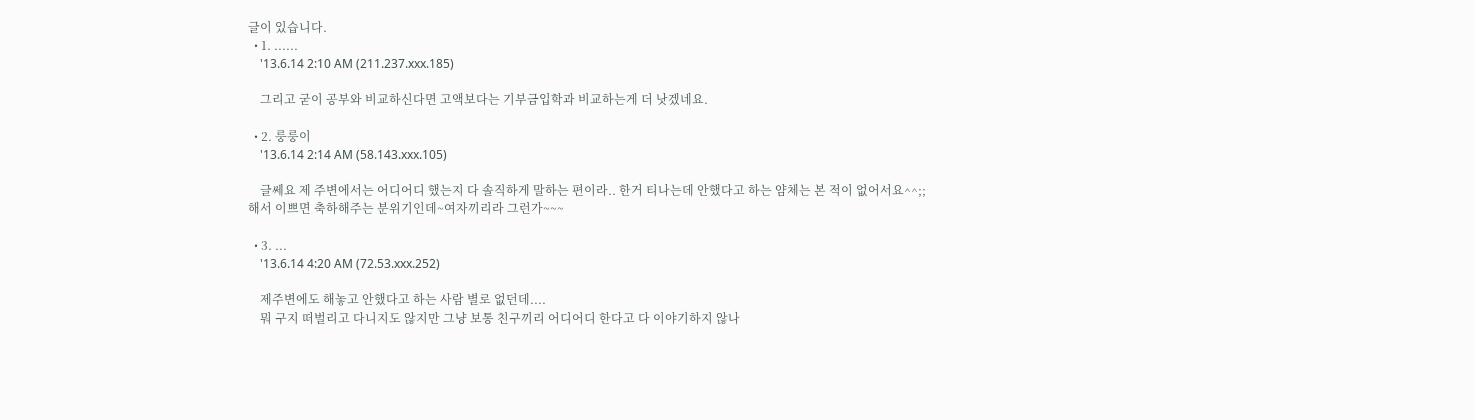글이 있습니다.
  • 1. ......
    '13.6.14 2:10 AM (211.237.xxx.185)

    그리고 굳이 공부와 비교하신다면 고액보다는 기부금입학과 비교하는게 더 낫겠네요.

  • 2. 룽룽이
    '13.6.14 2:14 AM (58.143.xxx.105)

    글쎄요 제 주변에서는 어디어디 했는지 다 솔직하게 말하는 편이라.. 한거 티나는데 안했다고 하는 얌체는 본 적이 없어서요^^;; 해서 이쁘면 축하해주는 분위기인데~여자끼리라 그런가~~~

  • 3. ...
    '13.6.14 4:20 AM (72.53.xxx.252)

    제주변에도 해놓고 안했다고 하는 사람 별로 없던데....
    뭐 구지 떠벌리고 다니지도 않지만 그냥 보통 친구끼리 어디어디 한다고 다 이야기하지 않나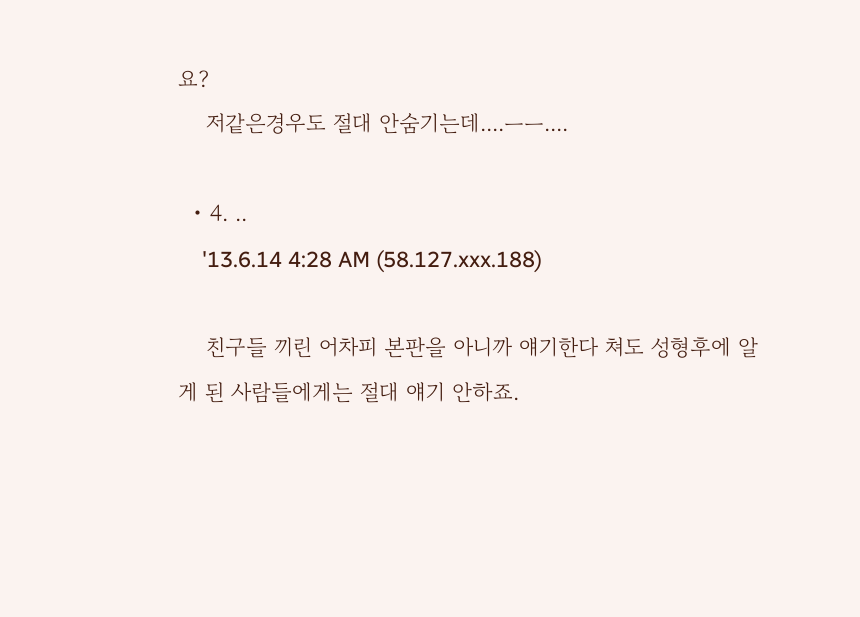요?
    저같은경우도 절대 안숨기는데....ㅡㅡ....

  • 4. ..
    '13.6.14 4:28 AM (58.127.xxx.188)

    친구들 끼린 어차피 본판을 아니까 얘기한다 쳐도 성형후에 알게 된 사람들에게는 절대 얘기 안하죠.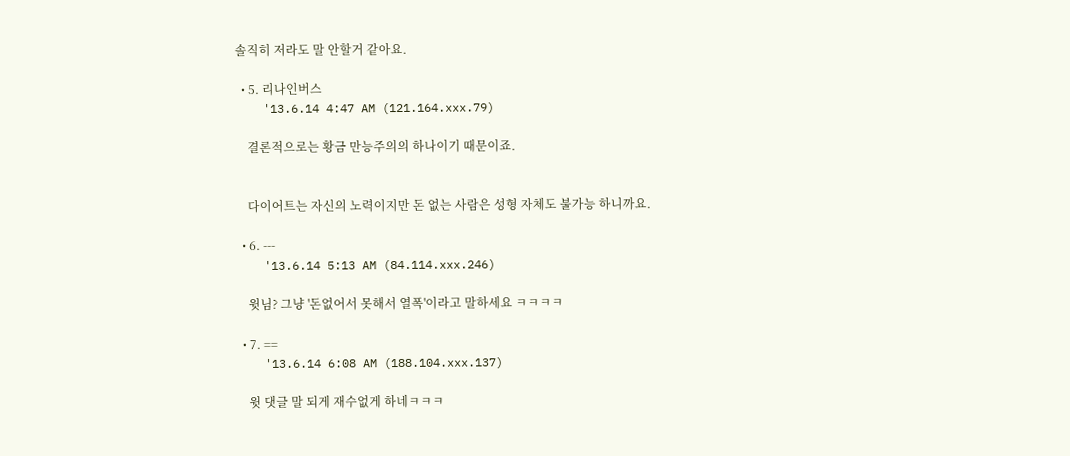솔직히 저라도 말 안할거 같아요.

  • 5. 리나인버스
    '13.6.14 4:47 AM (121.164.xxx.79)

    결론적으로는 황금 만능주의의 하나이기 때문이죠.


    다이어트는 자신의 노력이지만 돈 없는 사람은 성형 자체도 불가능 하니까요.

  • 6. ---
    '13.6.14 5:13 AM (84.114.xxx.246)

    윗님? 그냥 '돈없어서 못해서 열폭'이라고 말하세요 ㅋㅋㅋㅋ

  • 7. ==
    '13.6.14 6:08 AM (188.104.xxx.137)

    윗 댓글 말 되게 재수없게 하네ㅋㅋㅋ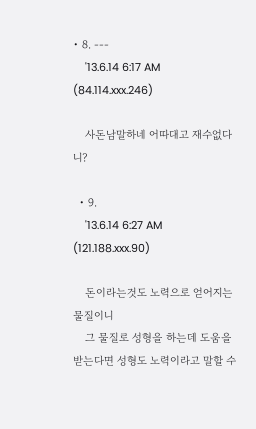• 8. ---
    '13.6.14 6:17 AM (84.114.xxx.246)

    사돈남말하네 어따대고 재수없다니?

  • 9.
    '13.6.14 6:27 AM (121.188.xxx.90)

    돈이라는것도 노력으로 얻어지는 물질이니
    그 물질로 성형을 하는데 도움을 받는다면 성형도 노력이라고 말할 수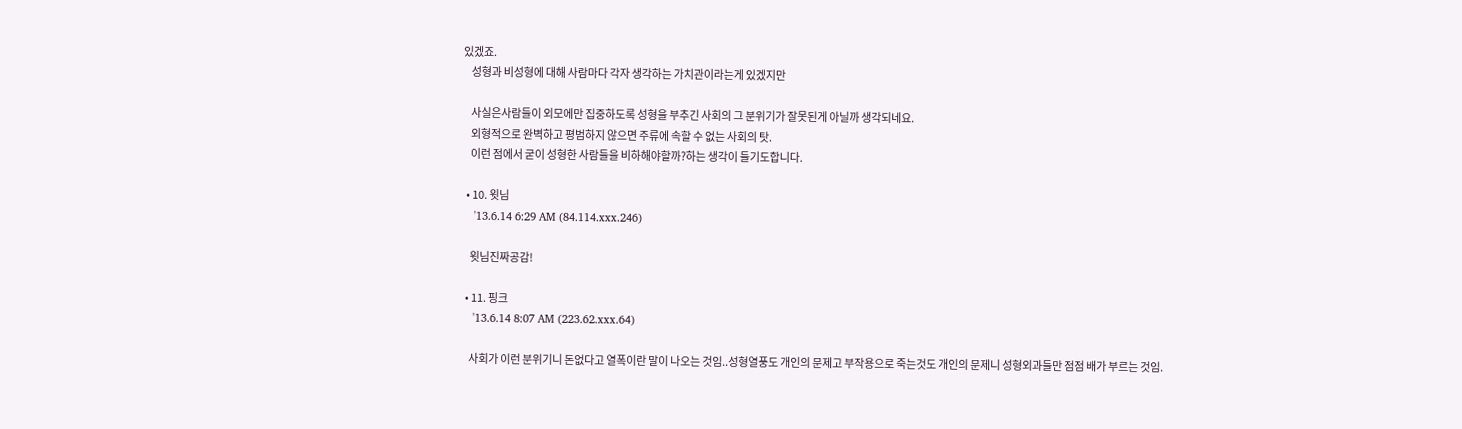있겠죠.
    성형과 비성형에 대해 사람마다 각자 생각하는 가치관이라는게 있겠지만

    사실은사람들이 외모에만 집중하도록 성형을 부추긴 사회의 그 분위기가 잘못된게 아닐까 생각되네요.
    외형적으로 완벽하고 평범하지 않으면 주류에 속할 수 없는 사회의 탓.
    이런 점에서 굳이 성형한 사람들을 비하해야할까?하는 생각이 들기도합니다.

  • 10. 윗님
    '13.6.14 6:29 AM (84.114.xxx.246)

    윗님진짜공감!

  • 11. 핑크
    '13.6.14 8:07 AM (223.62.xxx.64)

    사회가 이런 분위기니 돈없다고 열폭이란 말이 나오는 것임..성형열풍도 개인의 문제고 부작용으로 죽는것도 개인의 문제니 성형외과들만 점점 배가 부르는 것임.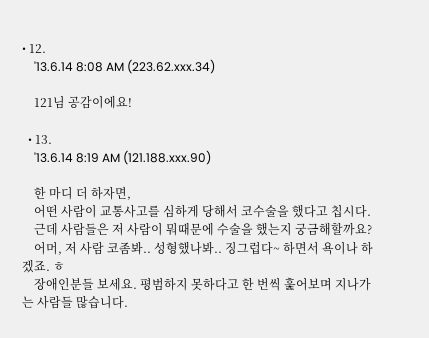• 12.
    '13.6.14 8:08 AM (223.62.xxx.34)

    121님 공감이에요!

  • 13.
    '13.6.14 8:19 AM (121.188.xxx.90)

    한 마디 더 하자면,
    어떤 사람이 교통사고를 심하게 당해서 코수술을 했다고 칩시다.
    근데 사람들은 저 사람이 뭐때문에 수술을 했는지 궁금해할까요?
    어머, 저 사람 코좀봐.. 성형했나봐.. 징그럽다~ 하면서 욕이나 하겠죠. ㅎ
    장애인분들 보세요. 평범하지 못하다고 한 번씩 훑어보며 지나가는 사람들 많습니다.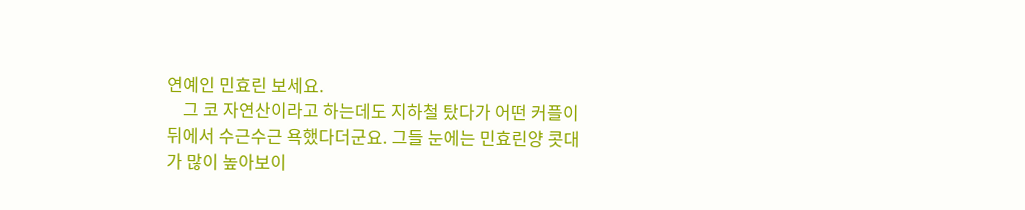연예인 민효린 보세요.
    그 코 자연산이라고 하는데도 지하철 탔다가 어떤 커플이 뒤에서 수근수근 욕했다더군요. 그들 눈에는 민효린양 콧대가 많이 높아보이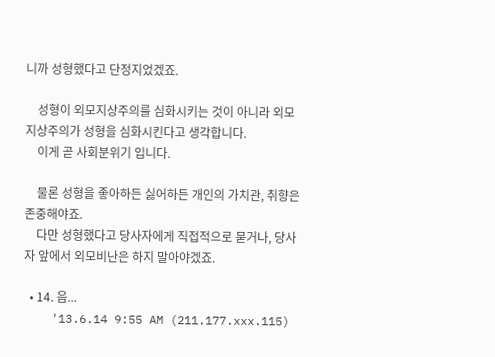니까 성형했다고 단정지었겠죠.

    성형이 외모지상주의를 심화시키는 것이 아니라 외모지상주의가 성형을 심화시킨다고 생각합니다.
    이게 곧 사회분위기 입니다.

    물론 성형을 좋아하든 싫어하든 개인의 가치관, 취향은 존중해야죠.
    다만 성형했다고 당사자에게 직접적으로 묻거나, 당사자 앞에서 외모비난은 하지 말아야겠죠.

  • 14. 음...
    '13.6.14 9:55 AM (211.177.xxx.115)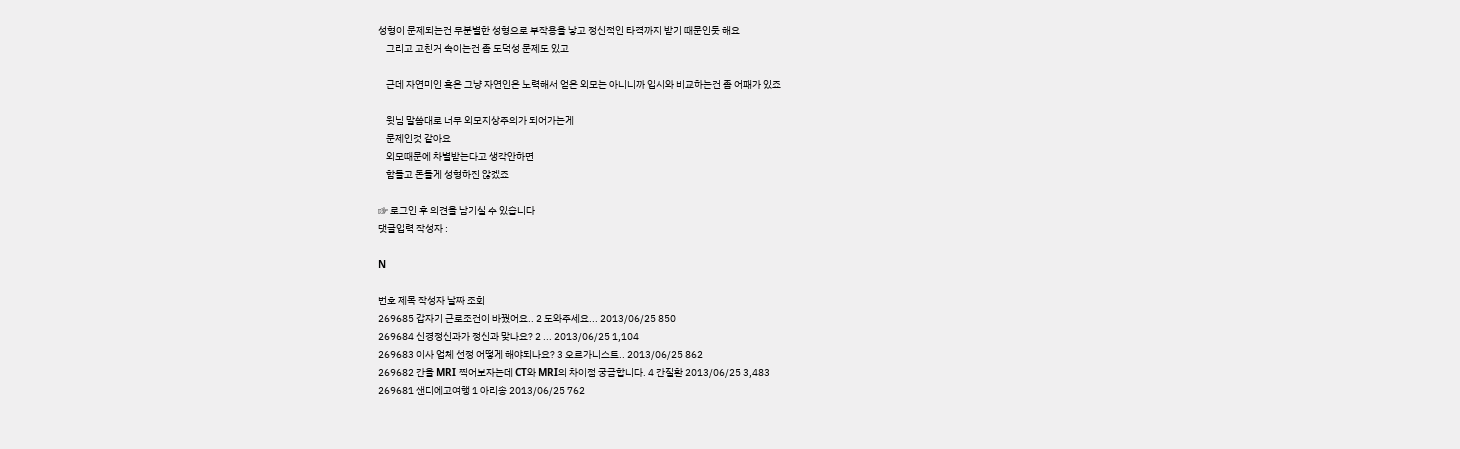성형이 문제되는건 무분별한 성형으로 부작용을 낳고 정신적인 타격까지 받기 때문인듯 해요
    그리고 고친거 속이는건 좀 도덕성 문제도 있고

    근데 자연미인 혹은 그냥 자연인은 노력해서 얻은 외모는 아니니까 입시와 비교하는건 좀 어패가 있죠

    윗님 말씀대로 너무 외모지상주의가 되어가는게
    문제인것 같아요
    외모때문에 차별받는다고 생각안하면
    함들고 돈들게 성형하진 않겠죠

☞ 로그인 후 의견을 남기실 수 있습니다
댓글입력 작성자 :

N

번호 제목 작성자 날짜 조회
269685 갑자기 근로조건이 바꿨어요.. 2 도와주세요... 2013/06/25 850
269684 신경정신과가 정신과 맞나요? 2 ... 2013/06/25 1,104
269683 이사 업체 선정 어떻게 해야되나요? 3 오르가니스트.. 2013/06/25 862
269682 간을 MRI 찍어보자는데 CT와 MRI의 차이점 궁금합니다. 4 간질환 2013/06/25 3,483
269681 샌디에고여행 1 아리송 2013/06/25 762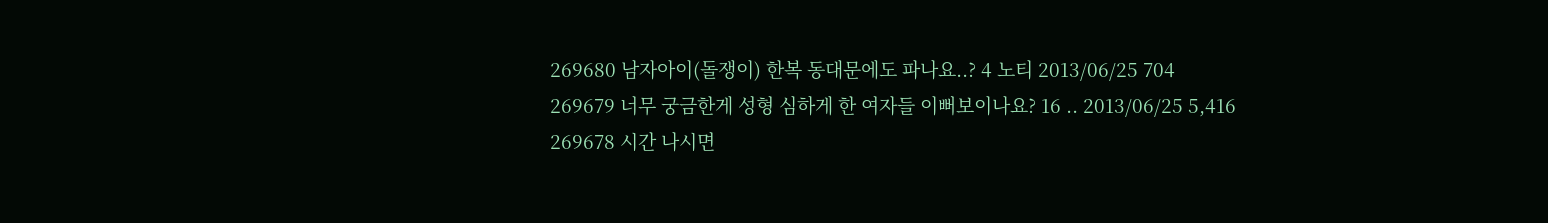269680 남자아이(돌쟁이) 한복 동대문에도 파나요..? 4 노티 2013/06/25 704
269679 너무 궁금한게 성형 심하게 한 여자들 이뻐보이나요? 16 .. 2013/06/25 5,416
269678 시간 나시면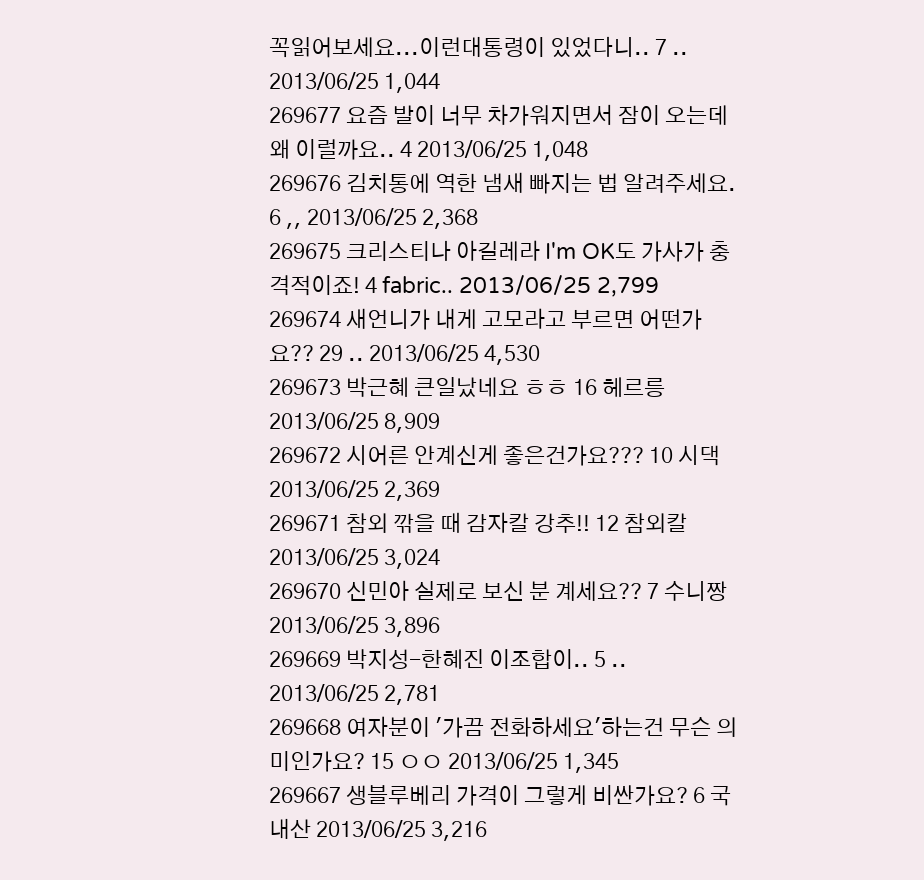꼭읽어보세요...이런대통령이 있었다니.. 7 .. 2013/06/25 1,044
269677 요즘 발이 너무 차가워지면서 잠이 오는데 왜 이럴까요.. 4 2013/06/25 1,048
269676 김치통에 역한 냄새 빠지는 법 알려주세요. 6 ,, 2013/06/25 2,368
269675 크리스티나 아길레라 I'm OK도 가사가 충격적이죠! 4 fabric.. 2013/06/25 2,799
269674 새언니가 내게 고모라고 부르면 어떤가요?? 29 .. 2013/06/25 4,530
269673 박근혜 큰일났네요 ㅎㅎ 16 헤르릉 2013/06/25 8,909
269672 시어른 안계신게 좋은건가요??? 10 시댁 2013/06/25 2,369
269671 참외 깎을 때 감자칼 강추!! 12 참외칼 2013/06/25 3,024
269670 신민아 실제로 보신 분 계세요?? 7 수니짱 2013/06/25 3,896
269669 박지성-한혜진 이조합이.. 5 .. 2013/06/25 2,781
269668 여자분이 '가끔 전화하세요'하는건 무슨 의미인가요? 15 ㅇㅇ 2013/06/25 1,345
269667 생블루베리 가격이 그렇게 비싼가요? 6 국내산 2013/06/25 3,216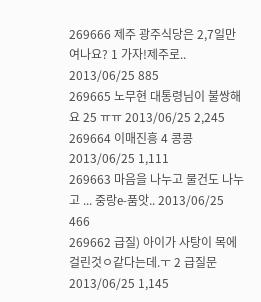269666 제주 광주식당은 2,7일만 여나요? 1 가자!제주로.. 2013/06/25 885
269665 노무현 대통령님이 불쌍해요 25 ㅠㅠ 2013/06/25 2,245
269664 이매진흥 4 콩콩 2013/06/25 1,111
269663 마음을 나누고 물건도 나누고 ... 중랑e-품앗.. 2013/06/25 466
269662 급질) 아이가 사탕이 목에 걸린것ㅇ같다는데.ㅜ 2 급질문 2013/06/25 1,145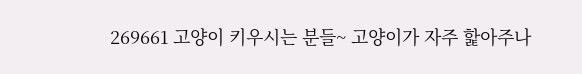269661 고양이 키우시는 분들~ 고양이가 자주 핥아주나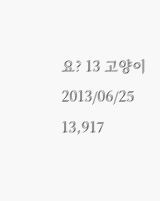요? 13 고양이 2013/06/25 13,917